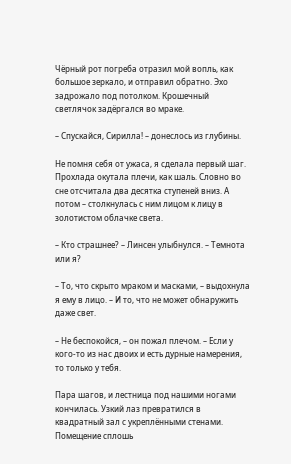Чёрный рот погреба отразил мой вопль, как большое зеркало, и отправил обратно. Эхо задрожало под потолком. Крошечный светлячок задёргался во мраке.

– Спускайся, Сирилла! – донеслось из глубины.

Не помня себя от ужаса, я сделала первый шаг. Прохлада окутала плечи, как шаль. Словно во сне отсчитала два десятка ступеней вниз. А потом – столкнулась с ним лицом к лицу в золотистом облачке света.

– Кто страшнее? – Линсен улыбнулся. – Темнота или я?

– То, что скрыто мраком и масками, – выдохнула я ему в лицо. – И то, что не может обнаружить даже свет.

– Не беспокойся, – он пожал плечом. – Если у кого-то из нас двоих и есть дурные намерения, то только у тебя.

Пара шагов, и лестница под нашими ногами кончилась. Узкий лаз превратился в квадратный зал с укреплёнными стенами. Помещение сплошь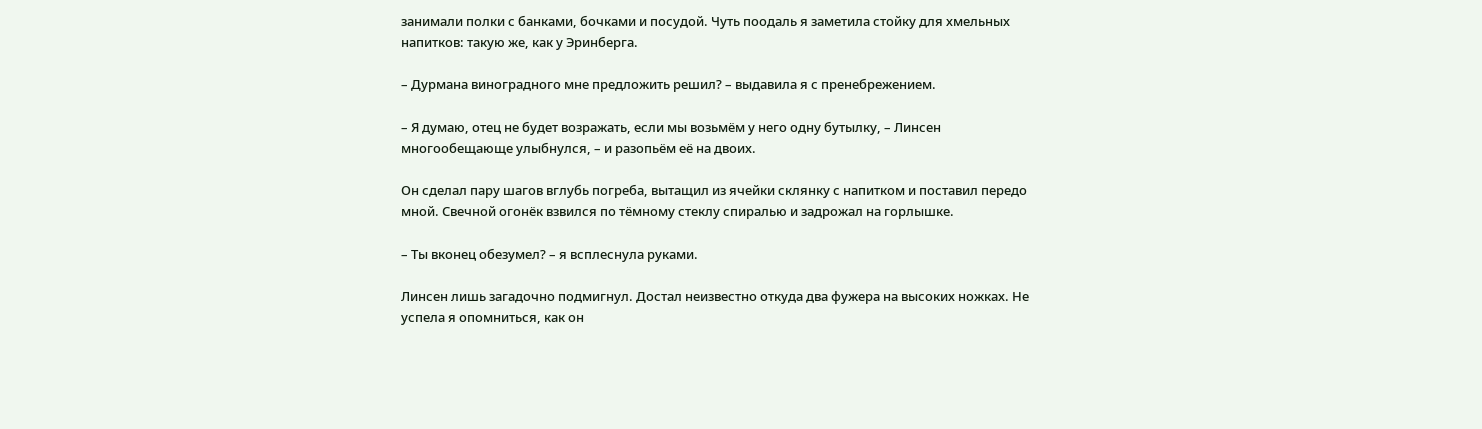занимали полки с банками, бочками и посудой. Чуть поодаль я заметила стойку для хмельных напитков: такую же, как у Эринберга.

– Дурмана виноградного мне предложить решил? – выдавила я с пренебрежением.

– Я думаю, отец не будет возражать, если мы возьмём у него одну бутылку, – Линсен многообещающе улыбнулся, – и разопьём её на двоих.

Он сделал пару шагов вглубь погреба, вытащил из ячейки склянку с напитком и поставил передо мной. Свечной огонёк взвился по тёмному стеклу спиралью и задрожал на горлышке.

– Ты вконец обезумел? – я всплеснула руками.

Линсен лишь загадочно подмигнул. Достал неизвестно откуда два фужера на высоких ножках. Не успела я опомниться, как он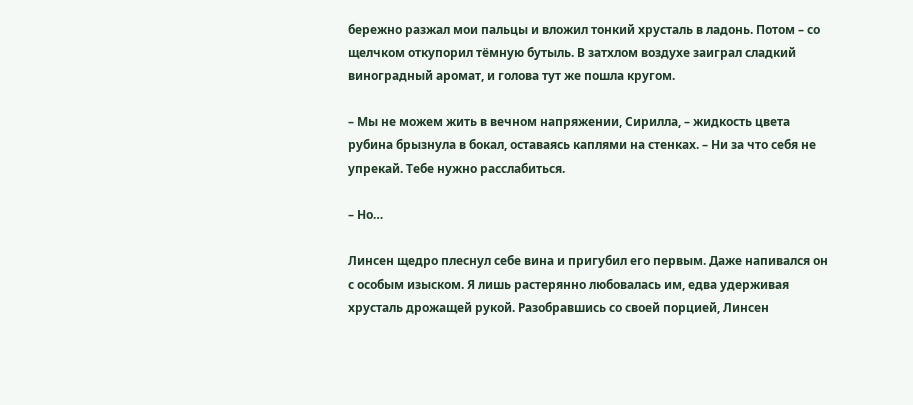бережно разжал мои пальцы и вложил тонкий хрусталь в ладонь. Потом – со щелчком откупорил тёмную бутыль. В затхлом воздухе заиграл сладкий виноградный аромат, и голова тут же пошла кругом.

– Мы не можем жить в вечном напряжении, Сирилла, – жидкость цвета рубина брызнула в бокал, оставаясь каплями на стенках. – Ни за что себя не упрекай. Тебе нужно расслабиться.

– Но…

Линсен щедро плеснул себе вина и пригубил его первым. Даже напивался он с особым изыском. Я лишь растерянно любовалась им, едва удерживая хрусталь дрожащей рукой. Разобравшись со своей порцией, Линсен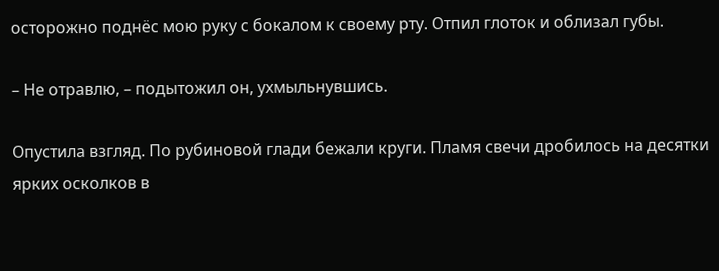осторожно поднёс мою руку с бокалом к своему рту. Отпил глоток и облизал губы.

– Не отравлю, – подытожил он, ухмыльнувшись.

Опустила взгляд. По рубиновой глади бежали круги. Пламя свечи дробилось на десятки ярких осколков в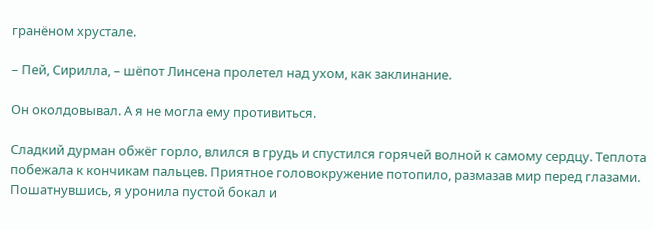гранёном хрустале.

– Пей, Сирилла, – шёпот Линсена пролетел над ухом, как заклинание.

Он околдовывал. А я не могла ему противиться.

Сладкий дурман обжёг горло, влился в грудь и спустился горячей волной к самому сердцу. Теплота побежала к кончикам пальцев. Приятное головокружение потопило, размазав мир перед глазами. Пошатнувшись, я уронила пустой бокал и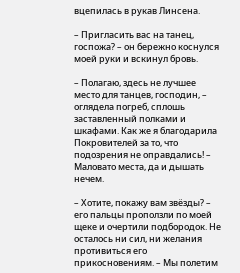вцепилась в рукав Линсена.

– Пригласить вас на танец, госпожа? – он бережно коснулся моей руки и вскинул бровь.

– Полагаю, здесь не лучшее место для танцев, господин, – оглядела погреб, сплошь заставленный полками и шкафами. Как же я благодарила Покровителей за то, что подозрения не оправдались! – Маловато места, да и дышать нечем.

– Хотите, покажу вам звёзды? – его пальцы проползли по моей щеке и очертили подбородок. Не осталось ни сил, ни желания противиться его прикосновениям. – Мы полетим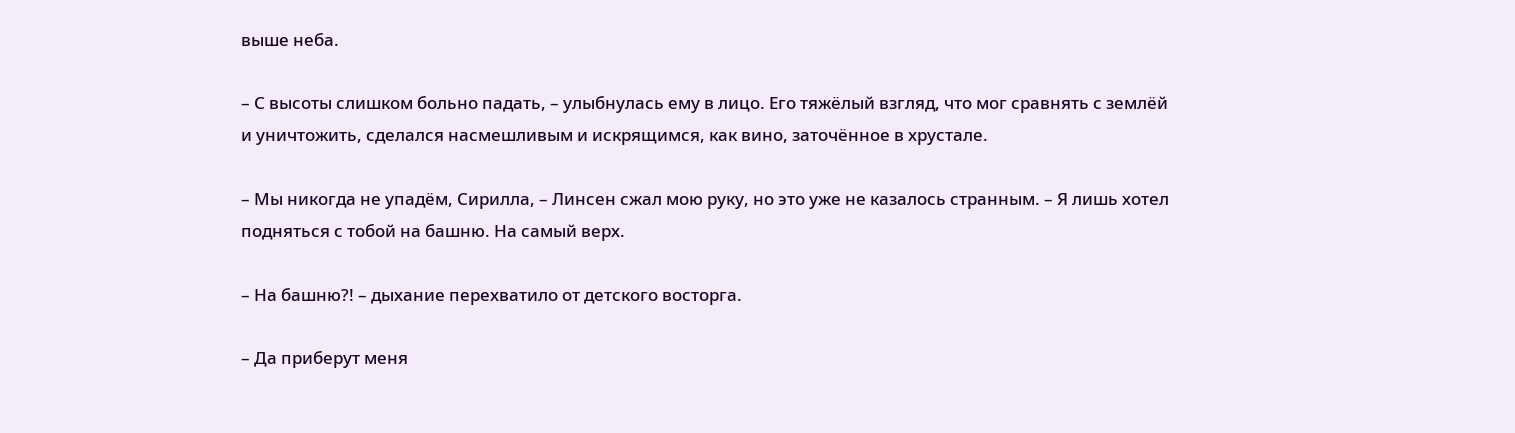выше неба.

– С высоты слишком больно падать, – улыбнулась ему в лицо. Его тяжёлый взгляд, что мог сравнять с землёй и уничтожить, сделался насмешливым и искрящимся, как вино, заточённое в хрустале.

– Мы никогда не упадём, Сирилла, – Линсен сжал мою руку, но это уже не казалось странным. – Я лишь хотел подняться с тобой на башню. На самый верх.

– На башню?! – дыхание перехватило от детского восторга.

– Да приберут меня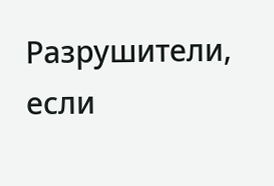Разрушители, если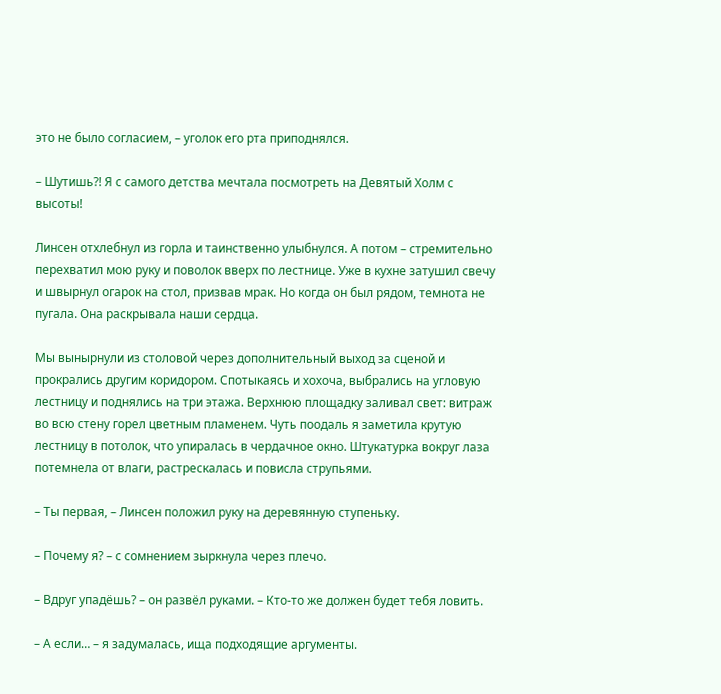это не было согласием, – уголок его рта приподнялся.

– Шутишь?! Я с самого детства мечтала посмотреть на Девятый Холм с высоты!

Линсен отхлебнул из горла и таинственно улыбнулся. А потом – стремительно перехватил мою руку и поволок вверх по лестнице. Уже в кухне затушил свечу и швырнул огарок на стол, призвав мрак. Но когда он был рядом, темнота не пугала. Она раскрывала наши сердца.

Мы вынырнули из столовой через дополнительный выход за сценой и прокрались другим коридором. Спотыкаясь и хохоча, выбрались на угловую лестницу и поднялись на три этажа. Верхнюю площадку заливал свет: витраж во всю стену горел цветным пламенем. Чуть поодаль я заметила крутую лестницу в потолок, что упиралась в чердачное окно. Штукатурка вокруг лаза потемнела от влаги, растрескалась и повисла струпьями.

– Ты первая, – Линсен положил руку на деревянную ступеньку.

– Почему я? – с сомнением зыркнула через плечо.

– Вдруг упадёшь? – он развёл руками. – Кто-то же должен будет тебя ловить.

– А если… – я задумалась, ища подходящие аргументы.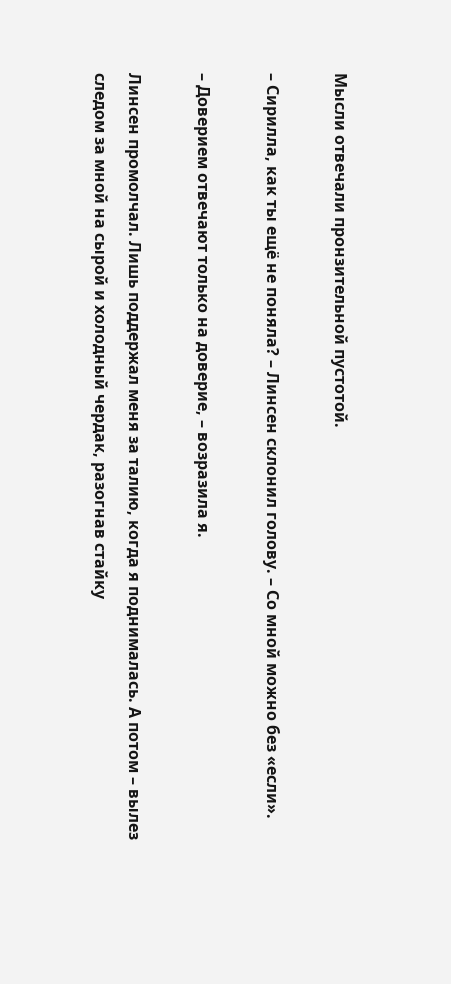Мысли отвечали пронзительной пустотой.

– Сирилла, как ты ещё не поняла? – Линсен склонил голову. – Со мной можно без «если».

– Доверием отвечают только на доверие, – возразила я.

Линсен промолчал. Лишь поддержал меня за талию, когда я поднималась. А потом – вылез следом за мной на сырой и холодный чердак, разогнав стайку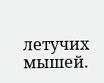летучих мышей.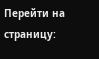Перейти на страницу: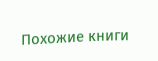Похожие книги